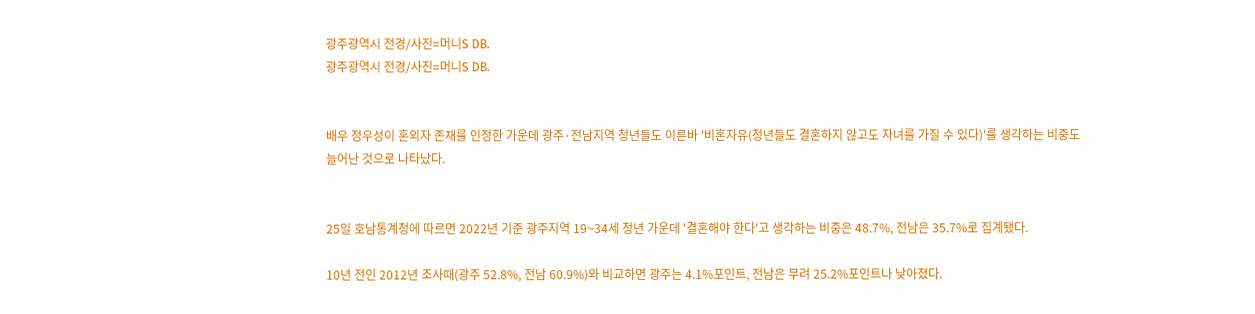광주광역시 전경/사진=머니S DB.
광주광역시 전경/사진=머니S DB.


배우 정우성이 혼외자 존재를 인정한 가운데 광주·전남지역 청년들도 이른바 '비혼자유(청년들도 결혼하지 않고도 자녀를 가질 수 있다)'를 생각하는 비중도 늘어난 것으로 나타났다.


25일 호남통계청에 따르면 2022년 기준 광주지역 19~34세 청년 가운데 '결혼해야 한다'고 생각하는 비중은 48.7%, 전남은 35.7%로 집계됐다.

10년 전인 2012년 조사때(광주 52.8%, 전남 60.9%)와 비교하면 광주는 4.1%포인트, 전남은 무려 25.2%포인트나 낮아졌다.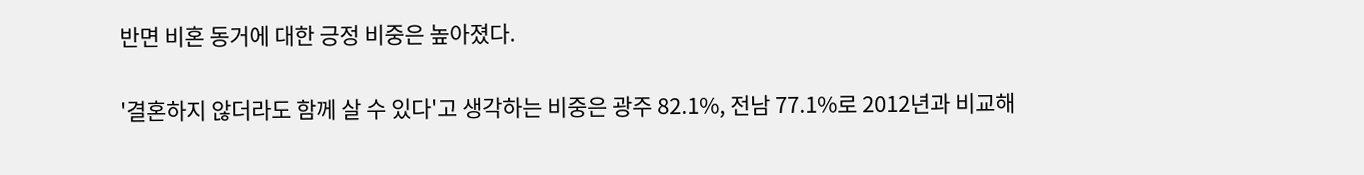반면 비혼 동거에 대한 긍정 비중은 높아졌다.

'결혼하지 않더라도 함께 살 수 있다'고 생각하는 비중은 광주 82.1%, 전남 77.1%로 2012년과 비교해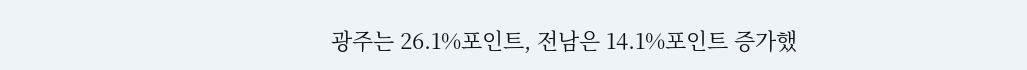광주는 26.1%포인트, 전남은 14.1%포인트 증가했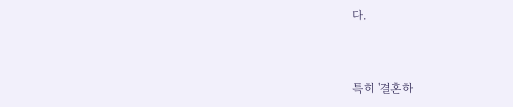다.


특히 '결혼하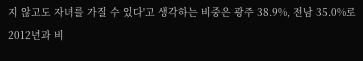지 않고도 자녀를 가질 수 있다'고 생각하는 비중은 광주 38.9%, 전남 35.0%로 2012년과 비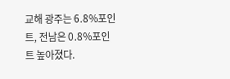교해 광주는 6.8%포인트, 전남은 0.8%포인트 높아졌다.